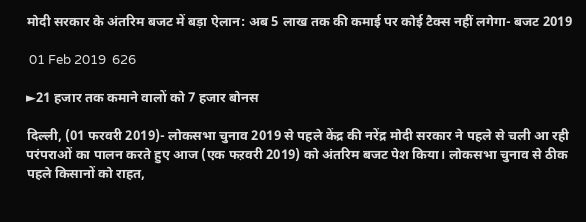मोदी सरकार के अंतरिम बजट में बड़ा ऐलान: अब 5 लाख तक की कमाई पर कोई टैक्स नहीं लगेगा- बजट 2019

 01 Feb 2019  626

►21 हजार तक कमाने वालों को 7 हजार बोनस

दिल्ली, (01 फरवरी 2019)- लोकसभा चुनाव 2019 से पहले केंद्र की नरेंद्र मोदी सरकार ने पहले से चली आ रही परंपराओं का पालन करते हुए आज (एक फऱवरी 2019) को अंतरिम बजट पेश किया। लोकसभा चुनाव से ठीक पहले किसानों को राहत,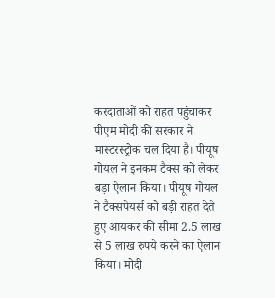करदाताओं को राहत पहुंचाकर पीएम मोदी की सरकार ने मास्टरस्ट्रोक चल दिया है। पीयूष गोयल ने इनकम टैक्स को लेकर बड़ा ऐलान किया। पीयूष गोयल ने टैक्सपेयर्स को बड़ी राहत देते हुए आयकर की सीमा 2.5 लाख से 5 लाख रुपये करने का ऐलान किया। मोदी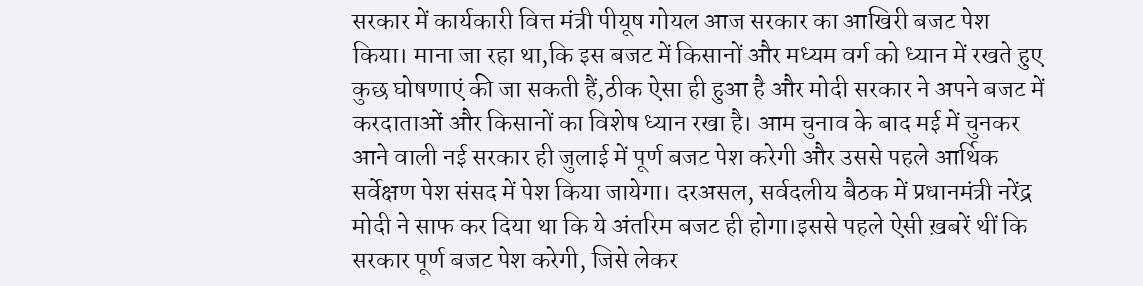सरकार में कार्यकारी वित्त मंत्री पीयूष गोयल आज सरकार का आखिरी बजट पेश किया। माना जा रहा था,कि इस बजट में किसानों और मध्यम वर्ग को ध्यान में रखते हुए कुछ घोषणाएं की जा सकती हैं,ठीक ऐसा ही हुआ है और मोदी सरकार ने अपने बजट में  करदाताओं और किसानों का विशेष ध्यान रखा है। आम चुनाव के बाद मई में चुनकर आने वाली नई सरकार ही जुलाई में पूर्ण बजट पेश करेगी और उससे पहले आर्थिक सर्वेक्षण पेश संसद में पेश किया जायेगा। दरअसल, सर्वदलीय बैठक में प्रधानमंत्री नरेंद्र मोदी ने साफ कर दिया था कि ये अंतरिम बजट ही होगा।इससे पहले ऐसी ख़बरें थीं कि सरकार पूर्ण बजट पेश करेगी, जिसे लेकर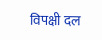विपक्षी दल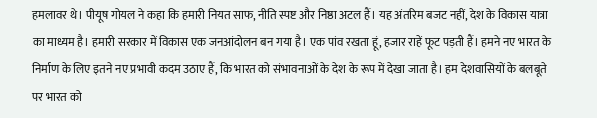हमलावर थे। पीयूष गोयल ने कहा कि हमारी नियत साफ, नीति स्पष्ट और निष्ठा अटल हैं। यह अंतरिम बजट नहीं, देश के विकास यात्रा का माध्यम है। हमारी सरकार में विकास एक जनआंदोलन बन गया है। एक पांव रखता हूं, हजार राहें फूट पड़ती हैं। हमने नए भारत के निर्माण के लिए इतने नए प्रभावी कदम उठाए हैं, कि भारत को संभावनाओं के देश के रूप में देखा जाता है। हम देशवासियों के बलबूते पर भारत को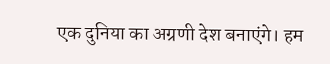एक दुनिया का अग्रणी देश बनाएंगे। हम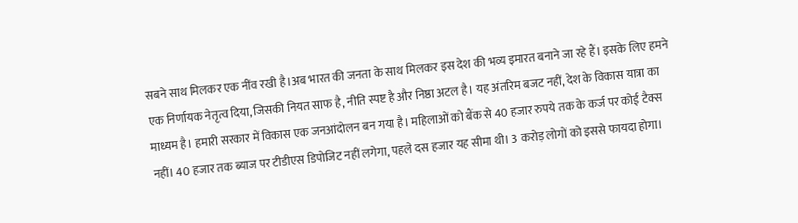सबने साथ मिलकर एक नींव रखी है।अब भारत की जनता के साथ मिलकर इस देश की भव्य इमारत बनाने जा रहे हैं। इसके लिए हमने एक निर्णायक नेतृत्व दिया, जिसकी नियत साफ है, नीति स्पष्ट है और निष्ठा अटल है। यह अंतरिम बजट नहीं, देश के विकास यात्रा का माध्यम है। हमारी सरकार में विकास एक जनआंदोलन बन गया है। महिलाओं को बैंक से 40 हजार रुपये तक के कर्ज पर कोई टैक्स नहीं। 40 हजार तक ब्याज पर टीडीएस डिपोजिट नहीं लगेगा, पहले दस हजार यह सीमा थी। 3 करोड़ लोगों को इससे फायदा होगा।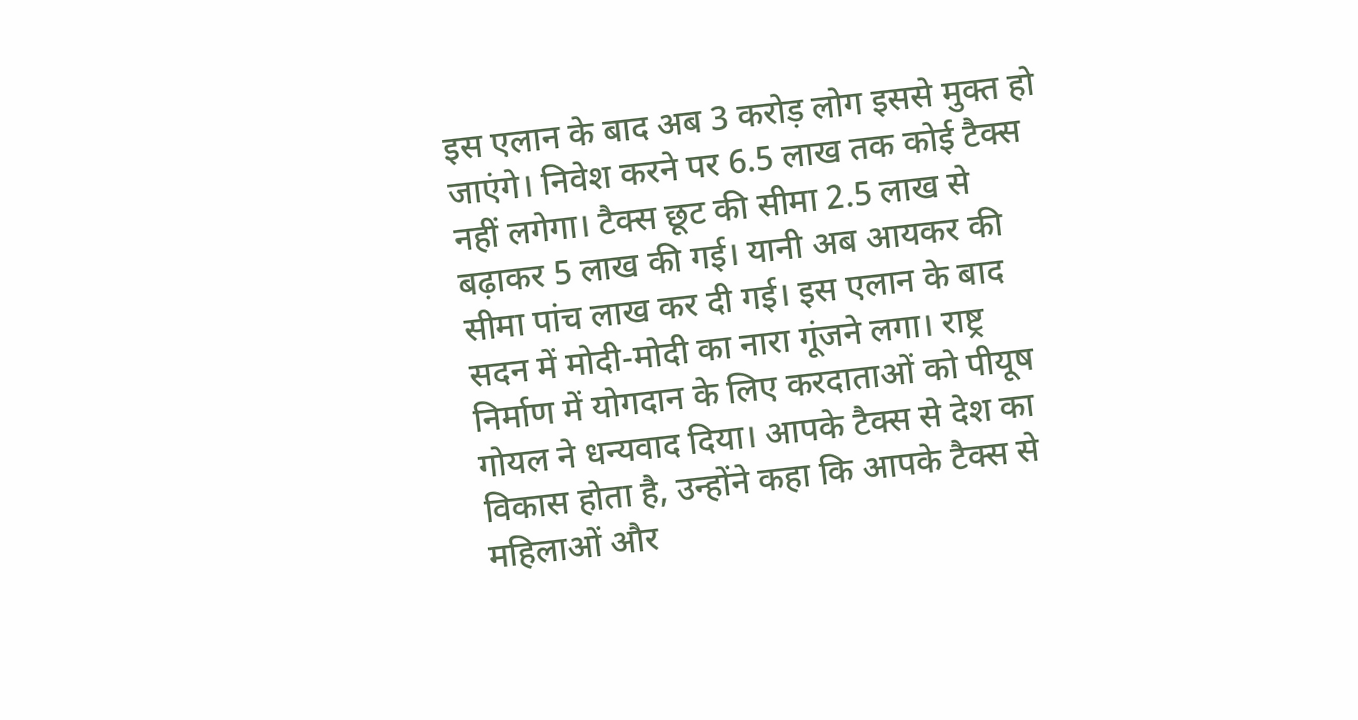इस एलान के बाद अब 3 करोड़ लोग इससे मुक्त हो जाएंगे। निवेश करने पर 6.5 लाख तक कोई टैक्स नहीं लगेगा। टैक्स छूट की सीमा 2.5 लाख से बढ़ाकर 5 लाख की गई। यानी अब आयकर की सीमा पांच लाख कर दी गई। इस एलान के बाद सदन में मोदी-मोदी का नारा गूंजने लगा। राष्ट्र निर्माण में योगदान के लिए करदाताओं को पीयूष गोयल ने धन्यवाद दिया। आपके टैक्स से देश का विकास होता है, उन्होंने कहा कि आपके टैक्स से महिलाओं और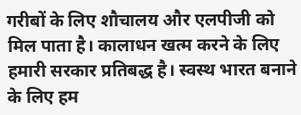गरीबों के लिए शौचालय और एलपीजी को मिल पाता है। कालाधन खत्म करने के लिए हमारी सरकार प्रतिबद्ध है। स्वस्थ भारत बनाने के लिए हम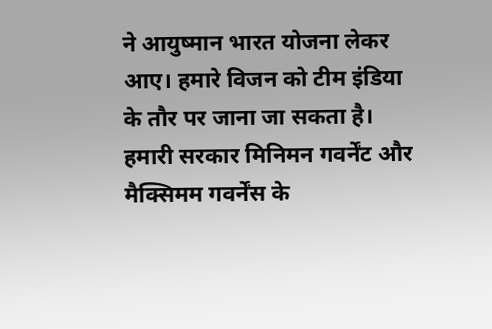ने आयुष्मान भारत योजना लेकर आए। हमारे विजन को टीम इंडिया के तौर पर जाना जा सकता है। हमारी सरकार मिनिमन गवर्नेंट और मैक्सिमम गवर्नेंस के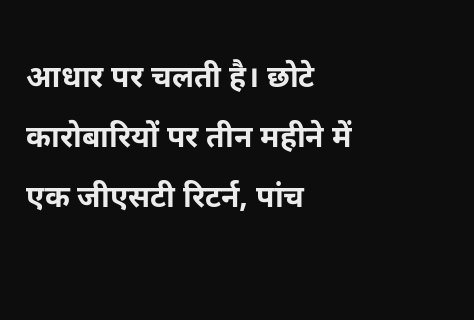आधार पर चलती है। छोटे कारोबारियों पर तीन महीने में एक जीएसटी रिटर्न, पांच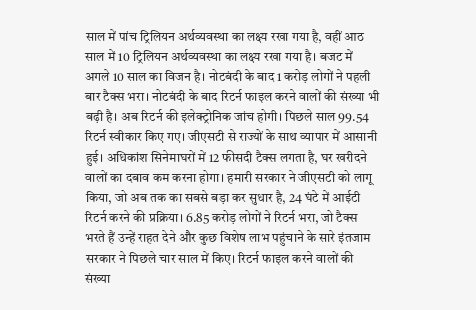साल में पांच ट्रिलियन अर्थव्यवस्था का लक्ष्य रखा गया है, वहीं आठ साल में 10 ट्रिलियन अर्थव्यवस्था का लक्ष्य रखा गया है। बजट में अगले 10 साल का विजन है। नोटबंदी के बाद 1 करोड़ लोगों ने पहली बार टैक्स भरा। नोटबंदी के बाद रिटर्न फाइल करने वालों की संख्या भी बढ़ी है। अब रिटर्न की इलेक्ट्रोनिक जांच होगी। पिछले साल 99.54 रिटर्न स्वीकार किए गए। जीएसटी से राज्यों के साथ व्यापार में आसानी हुई। अधिकांश सिनेमाघरों में 12 फीसदी टैक्स लगता है, घर खरीदने वालों का दबाव कम करना होगा। हमारी सरकार ने जीएसटी को लागू किया, जो अब तक का सबसे बड़ा कर सुधार है, 24 घंटे में आईटी रिटर्न करने की प्रक्रिया। 6.85 करोड़ लोगों ने रिटर्न भरा, जो टैक्स भरते हैं उन्हें राहत देने और कुछ विशेष लाभ पहुंचाने के सारे इंतजाम सरकार ने पिछले चार साल में किए। रिटर्न फाइल करने वालों की संख्या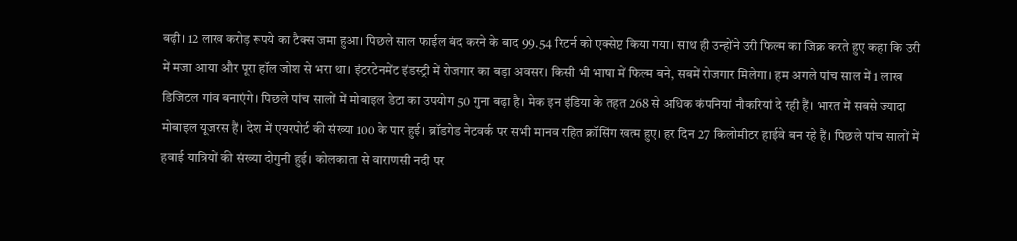बढ़ी। 12 लाख करोड़ रूपये का टैक्स जमा हुआ। पिछले साल फाईल बंद करने के बाद 99.54 रिटर्न को एक्सेप्ट किया गया। साथ ही उन्होंने उरी फिल्म का जिक्र करते हुए कहा कि उरी में मजा आया और पूरा हॉल जोश से भरा था। इंटरटेनमेंट इंडस्ट्री में रोजगार का बड़ा अवसर। किसी भी भाषा में फिल्म बने, सबमें रोजगार मिलेगा। हम अगले पांच साल में 1 लाख डिजिटल गांव बनाएंगे। पिछले पांच सालों में मोबाइल डेटा का उपयोग 50 गुना बढ़ा है। मेक इन इंडिया के तहत 268 से अधिक कंपनियां नौकरियां दे रही हैं। भारत में सबसे ज्यादा मोबाइल यूजरस हैं। देश में एयरपोर्ट की संख्या 100 के पार हुई। ब्रॉडगेड नेटवर्क पर सभी मानव रहित क्रॉसिंग खत्म हुए। हर दिन 27 किलोमीटर हाईवे बन रहे हैं। पिछले पांच सालों में हवाई यात्रियों की संख्या दोगुनी हुई। कोलकाता से वाराणसी नदी पर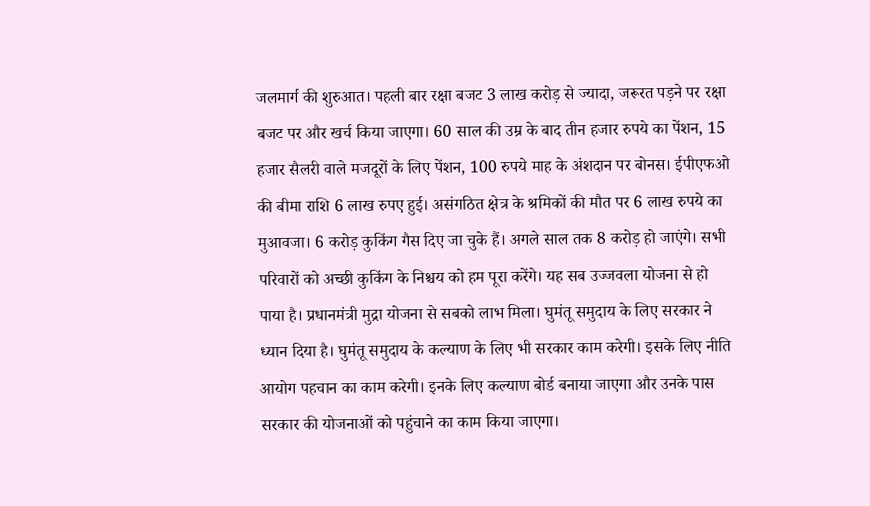जलमार्ग की शुरुआत। पहली बार रक्षा बजट 3 लाख करोड़ से ज्यादा, जरूरत पड़ने पर रक्षा बजट पर और खर्च किया जाएगा। 60 साल की उम्र के बाद तीन हजार रुपये का पेंशन, 15 हजार सैलरी वाले मजदूरों के लिए पेंशन, 100 रुपये माह के अंशदान पर बोनस। ईपीएफओ की बीमा राशि 6 लाख रुपए हुई। असंगठित क्षेत्र के श्रमिकों की मौत पर 6 लाख रुपये का मुआवजा। 6 करोड़ कुकिंग गैस दिए जा चुके हैं। अगले साल तक 8 करोड़ हो जाएंगे। सभी परिवारों को अच्छी कुकिंग के निश्चय को हम पूरा करेंगे। यह सब उज्जवला योजना से हो पाया है। प्रधानमंत्री मुद्रा योजना से सबको लाभ मिला। घुमंतू समुदाय के लिए सरकार ने ध्यान दिया है। घुमंतू समुदाय के कल्याण के लिए भी सरकार काम करेगी। इसके लिए नीति आयोग पहचान का काम करेगी। इनके लिए कल्याण बोर्ड बनाया जाएगा और उनके पास सरकार की योजनाओं को पहुंचाने का काम किया जाएगा।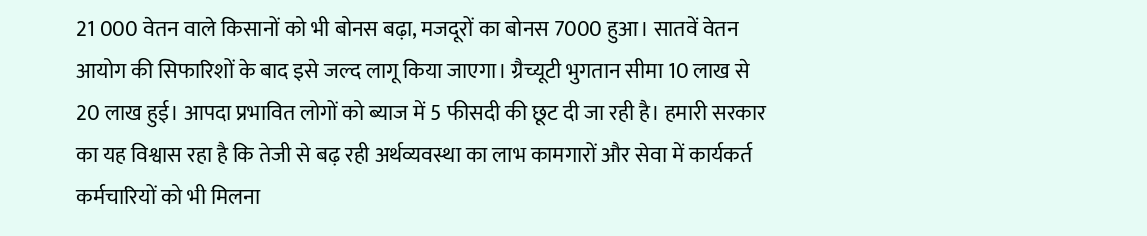21 000 वेतन वाले किसानों को भी बोनस बढ़ा, मजदूरों का बोनस 7000 हुआ। सातवें वेतन आयोग की सिफारिशों के बाद इसे जल्द लागू किया जाएगा। ग्रैच्यूटी भुगतान सीमा 10 लाख से 20 लाख हुई। आपदा प्रभावित लोगों को ब्याज में 5 फीसदी की छूट दी जा रही है। हमारी सरकार का यह विश्वास रहा है कि तेजी से बढ़ रही अर्थव्यवस्था का लाभ कामगारों और सेवा में कार्यकर्त कर्मचारियों को भी मिलना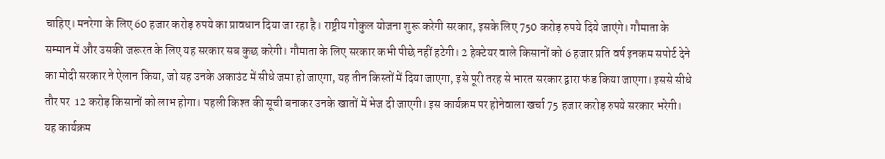चाहिए। मनरेगा के लिए 60 हजार करोड़ रुपये का प्रावधान दिया जा रहा है। राष्ट्रीय गोकुल योजना शुरू करेगी सरकार, इसके लिए 750 करोड़ रुपये दिये जाएंगे। गौमाता के सम्मान में और उसकी जरूरत के लिए यह सरकार सब कुछ करेगी। गौमाता के लिए सरकार कभी पीछे नहीं हटेगी। 2 हेक्टेयर वाले किसानों को 6 हजार प्रति वर्ष इनकम सपोर्ट देने का मोदी सरकार ने ऐलान किया, जो यह उनके अकाउंट में सीधे जमा हो जाएगा, यह तीन किस्तों में दिया जाएगा, इसे पूरी तरह से भारत सरकार द्वारा फंड किया जाएगा। इससे सीधे तौर पर  12 करोड़ किसानों को लाभ होगा। पहली किश्त की सूची बनाकर उनके खातों में भेज दी जाएगी। इस कार्यक्रम पर होनेवाला खर्चा 75 हजार करोड़ रुपये सरकार भरेगी। यह कार्यक्रम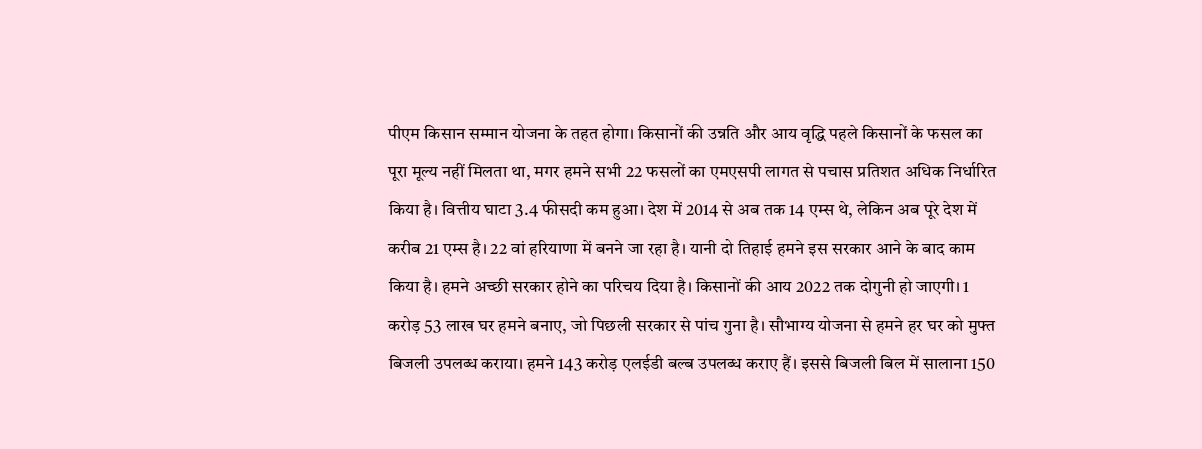पीएम किसान सम्मान योजना के तहत होगा। किसानों की उन्नति और आय वृद्धि पहले किसानों के फसल का पूरा मूल्य नहीं मिलता था, मगर हमने सभी 22 फसलों का एमएसपी लागत से पचास प्रतिशत अधिक निर्धारित किया है। वित्तीय घाटा 3.4 फीसदी कम हुआ। देश में 2014 से अब तक 14 एम्स थे, लेकिन अब पूरे देश में करीब 21 एम्स है। 22 वां हरियाणा में बनने जा रहा है। यानी दो तिहाई हमने इस सरकार आने के बाद काम किया है। हमने अच्छी सरकार होने का परिचय दिया है। किसानों की आय 2022 तक दोगुनी हो जाएगी। 1 करोड़ 53 लाख घर हमने बनाए, जो पिछली सरकार से पांच गुना है। सौभाग्य योजना से हमने हर घर को मुफ्त बिजली उपलब्ध कराया। हमने 143 करोड़ एलईडी बल्ब उपलब्ध कराए हैं। इससे बिजली बिल में सालाना 150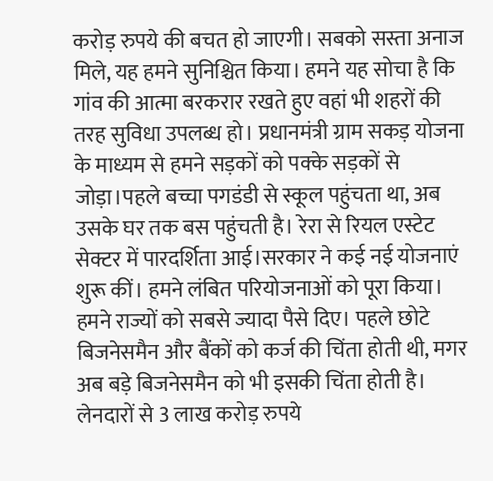करोड़ रुपये की बचत हो जाएगी। सबको सस्ता अनाज मिले, यह हमने सुनिश्चित किया। हमने यह सोचा है कि गांव की आत्मा बरकरार रखते हुए वहां भी शहरों की तरह सुविधा उपलब्ध हो। प्रधानमंत्री ग्राम सकड़ योजना के माध्यम से हमने सड़कों को पक्के सड़कों से जोड़ा।पहले बच्चा पगडंडी से स्कूल पहुंचता था, अब उसके घर तक बस पहुंचती है। रेरा से रियल एस्टेट सेक्टर में पारदर्शिता आई।सरकार ने कई नई योजनाएं शुरू कीं। हमने लंबित परियोजनाओं को पूरा किया। हमने राज्यों को सबसे ज्यादा पैसे दिए। पहले छोटे बिजनेसमैन और बैंकों को कर्ज की चिंता होती थी, मगर अब बड़े बिजनेसमैन को भी इसकी चिंता होती है। लेनदारों से 3 लाख करोड़ रुपये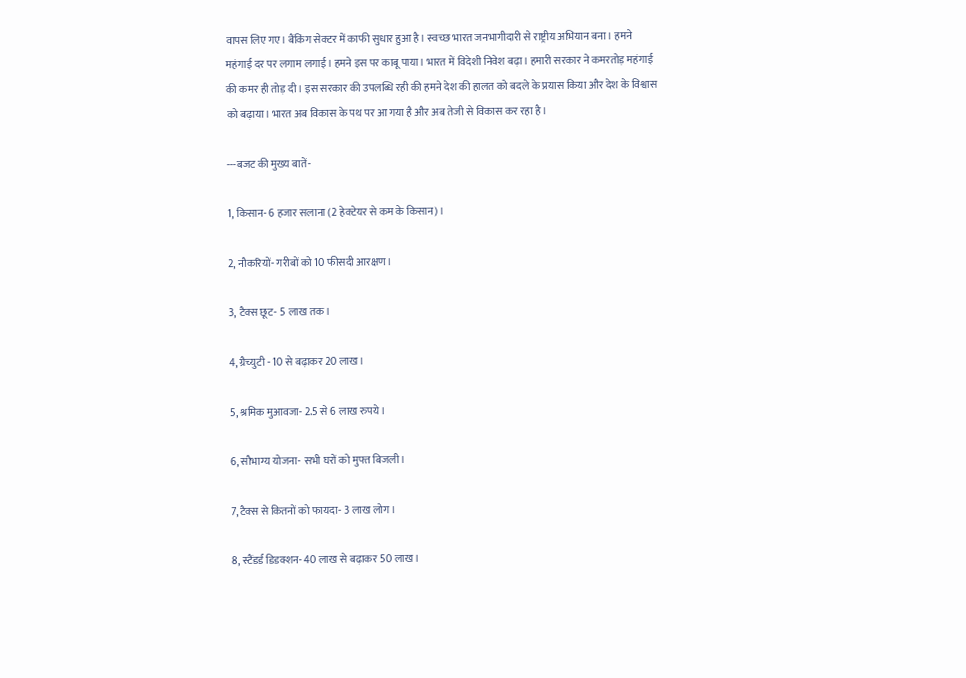वापस लिए गए। बैंकिंग सेक्टर में काफी सुधार हुआ है। स्वच्छ भारत जनभागीदारी से राष्ट्रीय अभियान बना। हमने महंगाई दर पर लगाम लगाई। हमने इस पर काबू पाया। भारत में विदेशी निवेश बढ़ा। हमारी सरकार ने कमरतोड़ महंगाई की कमर ही तोड़ दी। इस सरकार की उपलब्धि रही की हमने देश की हालत को बदले के प्रयास किया और देश के विश्वास को बढ़ाया। भारत अब विकास के पथ पर आ गया है और अब तेजी से विकास कर रहा है।

---बजट की मुख्य बातें-

1, किसान- 6 हजार सलाना (2 हेक्टेयर से कम के किसान)।

2, नौकरियों- गरीबों को 10 फीसदी आरक्षण।

3, टैक्स छूट- 5 लाख तक।

4, ग्रैच्युटी - 10 से बढ़ाकर 20 लाख।

5, श्रमिक मुआवजा- 2.5 से 6 लाख रुपये।

6, सौभाग्य योजना- सभी घरों को मुफ्त बिजली।

7, टैक्स से कितनों को फायदा- 3 लाख लोग।

8, स्टैंडर्ड डिडक्शन- 40 लाख से बढ़ाकर 50 लाख।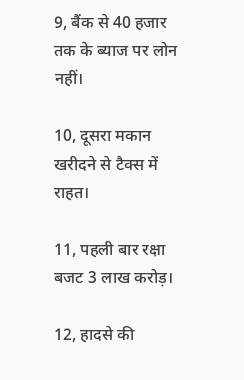9, बैंक से 40 हजार तक के ब्याज पर लोन नहीं।

10, दूसरा मकान खरीदने से टैक्स में राहत।

11, पहली बार रक्षा बजट 3 लाख करोड़।

12, हादसे की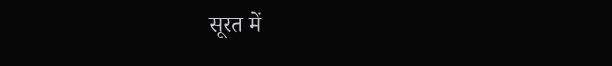सूरत में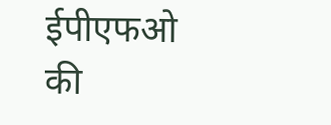ईपीएफओ की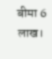बीमा 6 लाख।